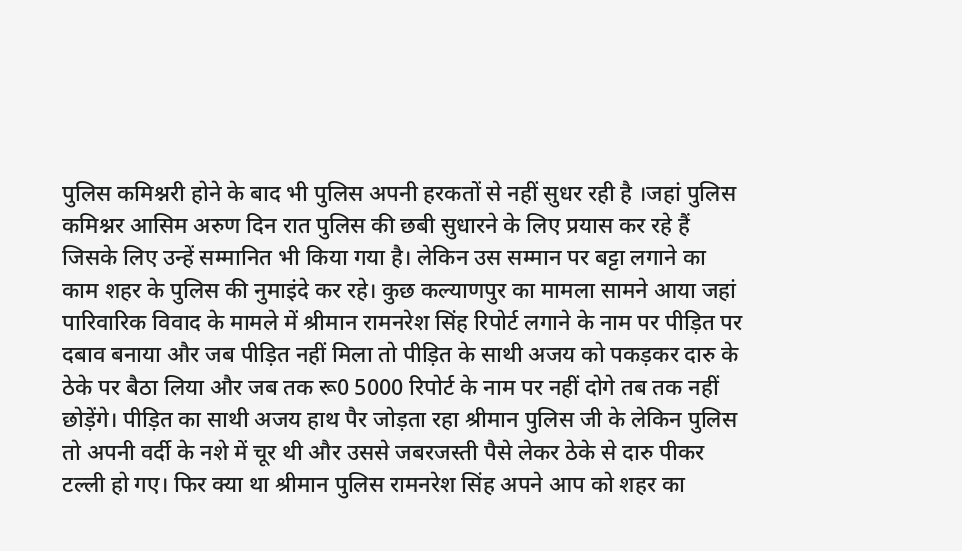पुलिस कमिश्नरी होने के बाद भी पुलिस अपनी हरकतों से नहीं सुधर रही है ।जहां पुलिस कमिश्नर आसिम अरुण दिन रात पुलिस की छबी सुधारने के लिए प्रयास कर रहे हैं जिसके लिए उन्हें सम्मानित भी किया गया है। लेकिन उस सम्मान पर बट्टा लगाने का काम शहर के पुलिस की नुमाइंदे कर रहे। कुछ कल्याणपुर का मामला सामने आया जहां पारिवारिक विवाद के मामले में श्रीमान रामनरेश सिंह रिपोर्ट लगाने के नाम पर पीड़ित पर दबाव बनाया और जब पीड़ित नहीं मिला तो पीड़ित के साथी अजय को पकड़कर दारु के ठेके पर बैठा लिया और जब तक रू0 5000 रिपोर्ट के नाम पर नहीं दोगे तब तक नहीं छोड़ेंगे। पीड़ित का साथी अजय हाथ पैर जोड़ता रहा श्रीमान पुलिस जी के लेकिन पुलिस तो अपनी वर्दी के नशे में चूर थी और उससे जबरजस्ती पैसे लेकर ठेके से दारु पीकर टल्ली हो गए। फिर क्या था श्रीमान पुलिस रामनरेश सिंह अपने आप को शहर का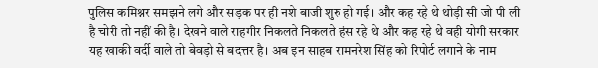पुलिस कमिश्नर समझने लगे और सड़क पर ही नशे बाजी शुरु हो गई। और कह रहे थे थोड़ी सी जो पी ली है चोरी तो नहीं की है। देखने वाले राहगीर निकलते निकलते हंस रहे थे और कह रहे थे वही योगी सरकार यह खाकी वर्दी वाले तो बेवड़ो से बदत्तर है। अब इन साहब रामनरेश सिंह को रिपोर्ट लगाने के नाम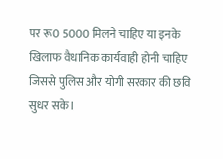पर रू0 5000 मिलने चाहिए या इनके खिलाफ वैधानिक कार्यवाही होनी चाहिए जिससे पुलिस और योगी सरकार की छवि सुधर सके।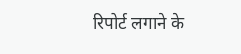रिपोर्ट लगाने के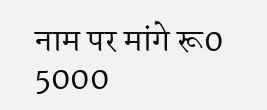नाम पर मांगे रू0 5000